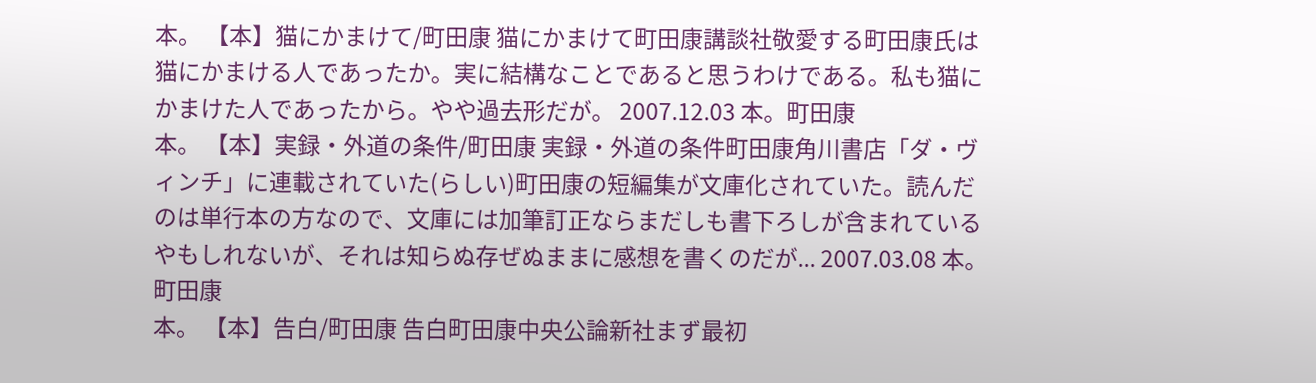本。 【本】猫にかまけて/町田康 猫にかまけて町田康講談社敬愛する町田康氏は猫にかまける人であったか。実に結構なことであると思うわけである。私も猫にかまけた人であったから。やや過去形だが。 2007.12.03 本。町田康
本。 【本】実録・外道の条件/町田康 実録・外道の条件町田康角川書店「ダ・ヴィンチ」に連載されていた(らしい)町田康の短編集が文庫化されていた。読んだのは単行本の方なので、文庫には加筆訂正ならまだしも書下ろしが含まれているやもしれないが、それは知らぬ存ぜぬままに感想を書くのだが... 2007.03.08 本。町田康
本。 【本】告白/町田康 告白町田康中央公論新社まず最初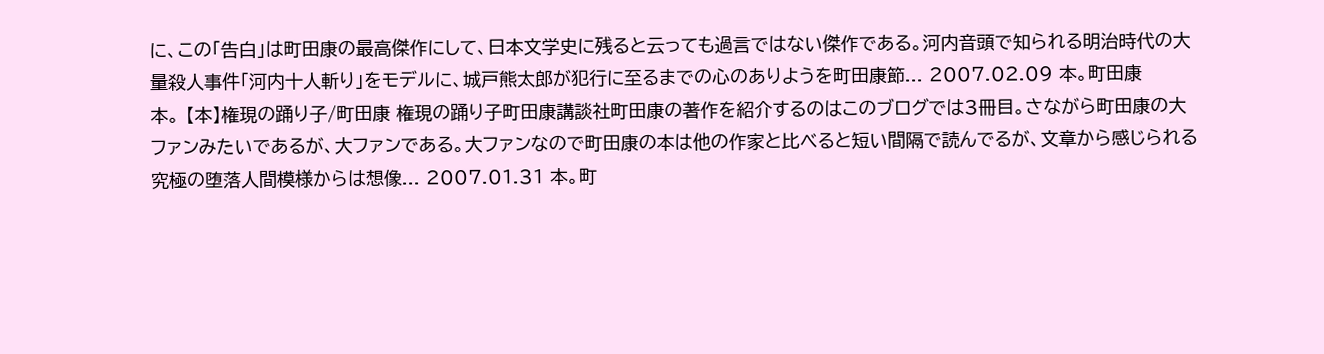に、この「告白」は町田康の最高傑作にして、日本文学史に残ると云っても過言ではない傑作である。河内音頭で知られる明治時代の大量殺人事件「河内十人斬り」をモデルに、城戸熊太郎が犯行に至るまでの心のありようを町田康節... 2007.02.09 本。町田康
本。 【本】権現の踊り子/町田康 権現の踊り子町田康講談社町田康の著作を紹介するのはこのブログでは3冊目。さながら町田康の大ファンみたいであるが、大ファンである。大ファンなので町田康の本は他の作家と比べると短い間隔で読んでるが、文章から感じられる究極の堕落人間模様からは想像... 2007.01.31 本。町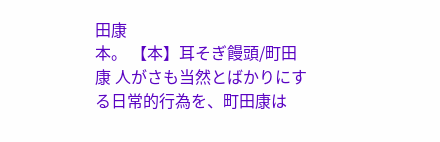田康
本。 【本】耳そぎ饅頭/町田康 人がさも当然とばかりにする日常的行為を、町田康は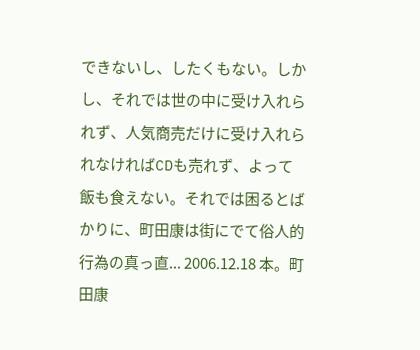できないし、したくもない。しかし、それでは世の中に受け入れられず、人気商売だけに受け入れられなければCDも売れず、よって飯も食えない。それでは困るとばかりに、町田康は街にでて俗人的行為の真っ直... 2006.12.18 本。町田康